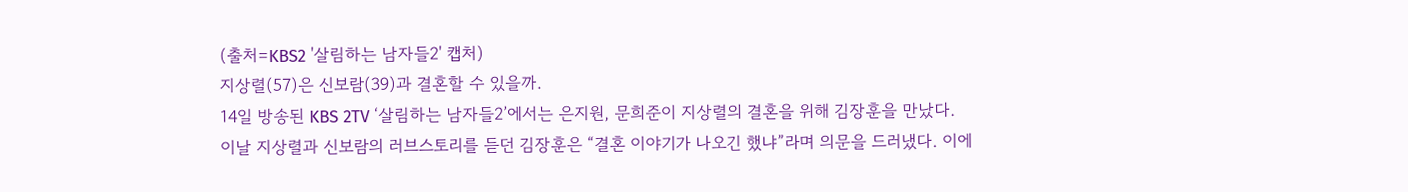(출처=KBS2 '살림하는 남자들2' 캡처)
지상렬(57)은 신보람(39)과 결혼할 수 있을까.
14일 방송된 KBS 2TV ‘살림하는 남자들2’에서는 은지원, 문희준이 지상렬의 결혼을 위해 김장훈을 만났다.
이날 지상렬과 신보람의 러브스토리를 듣던 김장훈은 “결혼 이야기가 나오긴 했냐”라며 의문을 드러냈다. 이에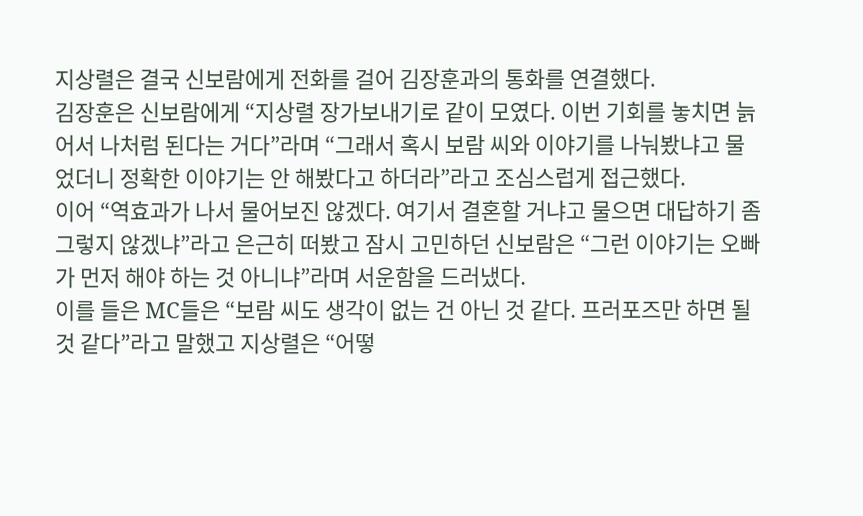지상렬은 결국 신보람에게 전화를 걸어 김장훈과의 통화를 연결했다.
김장훈은 신보람에게 “지상렬 장가보내기로 같이 모였다. 이번 기회를 놓치면 늙어서 나처럼 된다는 거다”라며 “그래서 혹시 보람 씨와 이야기를 나눠봤냐고 물었더니 정확한 이야기는 안 해봤다고 하더라”라고 조심스럽게 접근했다.
이어 “역효과가 나서 물어보진 않겠다. 여기서 결혼할 거냐고 물으면 대답하기 좀 그렇지 않겠냐”라고 은근히 떠봤고 잠시 고민하던 신보람은 “그런 이야기는 오빠가 먼저 해야 하는 것 아니냐”라며 서운함을 드러냈다.
이를 들은 MC들은 “보람 씨도 생각이 없는 건 아닌 것 같다. 프러포즈만 하면 될 것 같다”라고 말했고 지상렬은 “어떻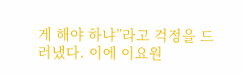게 해야 하냐”라고 걱정을 드러냈다. 이에 이요원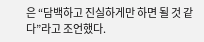은 “담백하고 진실하게만 하면 될 것 같다”라고 조언했다.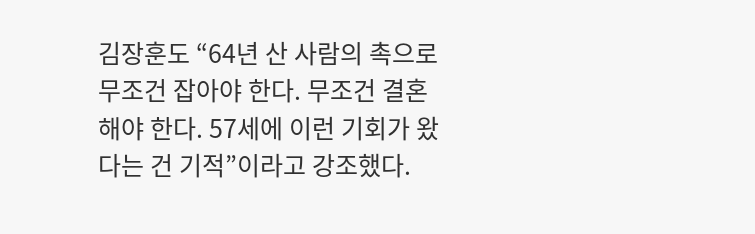김장훈도 “64년 산 사람의 촉으로 무조건 잡아야 한다. 무조건 결혼해야 한다. 57세에 이런 기회가 왔다는 건 기적”이라고 강조했다.